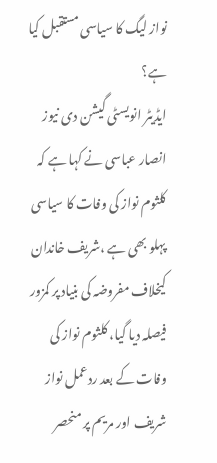نواز لیگ کا سیاسی مستقبل کیا ہے؟
ایڈیٹر انویسٹی گیشن دی نیوز انصار عباسی نے کہا ہے کہ کلثوم نواز کی وفات کا سیاسی پہلو بھی ہے ،شریف خاندان کیخلاف مفروضہ کی بنیاد پر کمزور فیصلہ دیا گیا، کلثوم نواز کی وفات کے بعد ردعمل نواز شریف اور مریم پر منحصر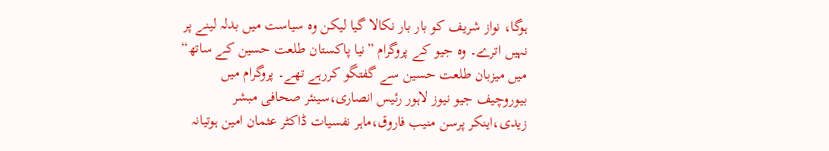ہوگا، نواز شریف کو بار بار نکالا گیا لیکن وہ سیاست میں بدلہ لینے پر نہیں اترے۔ وہ جیو کے پروگرام ”نیا پاکستان طلعت حسین کے ساتھ“ میں میزبان طلعت حسین سے گفتگو کررہے تھے۔ پروگرام میں بیوروچیف جیو نیوز لاہور رئیس انصاری،سینئر صحافی مبشر زیدی،اینکر پرسن منیب فاروق،ماہر نفسیات ڈاکٹر عثمان امین ہوتیانہ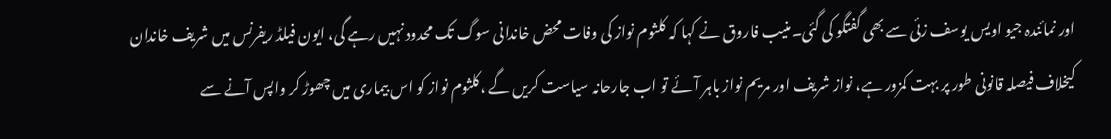اور نمائندہ جیو اویس یوسف زئی سے بھی گفتگو کی گئی۔منیب فاروق نے کہا کہ کلثوم نواز کی وفات محض خاندانی سوگ تک محدود نہیں رہے گی، ایون فیلڈ ریفرنس میں شریف خاندان کیخلاف فیصلہ قانونی طور پر بہت کمزور ہے، نواز شریف اور مریم نواز باہر آئے تو اب جارحانہ سیاست کریں گے ،کلثوم نواز کو اس بیماری میں چھوڑ کر واپس آنے سے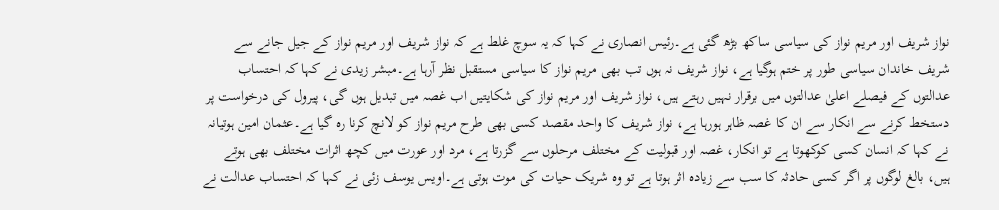نواز شریف اور مریم نواز کی سیاسی ساکھ بڑھ گئی ہے۔رئیس انصاری نے کہا کہ یہ سوچ غلط ہے کہ نواز شریف اور مریم نواز کے جیل جانے سے شریف خاندان سیاسی طور پر ختم ہوگیا ہے، نواز شریف نہ ہوں تب بھی مریم نواز کا سیاسی مستقبل نظر آرہا ہے۔مبشر زیدی نے کہا کہ احتساب
عدالتوں کے فیصلے اعلیٰ عدالتوں میں برقرار نہیں رہتے ہیں، نواز شریف اور مریم نواز کی شکایتیں اب غصہ میں تبدیل ہوں گی، پیرول کی درخواست پر دستخط کرنے سے انکار سے ان کا غصہ ظاہر ہورہا ہے، نواز شریف کا واحد مقصد کسی بھی طرح مریم نواز کو لانچ کرنا رہ گیا ہے۔عثمان امین ہوتیانہ نے کہا کہ انسان کسی کوکھوتا ہے تو انکار، غصہ اور قبولیت کے مختلف مرحلوں سے گزرتا ہے، مرد اور عورت میں کچھ اثرات مختلف بھی ہوتے ہیں، بالغ لوگوں پر اگر کسی حادثہ کا سب سے زیادہ اثر ہوتا ہے تو وہ شریک حیات کی موت ہوتی ہے۔اویس یوسف زئی نے کہا کہ احتساب عدالت نے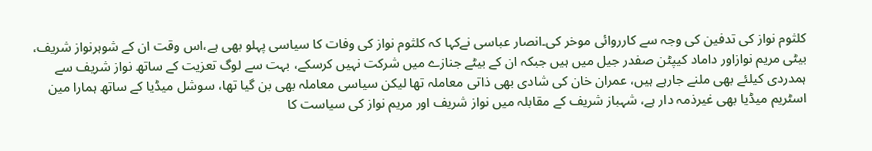کلثوم نواز کی تدفین کی وجہ سے کارروائی موخر کی۔انصار عباسی نےکہا کہ کلثوم نواز کی وفات کا سیاسی پہلو بھی ہے،اس وقت ان کے شوہرنواز شریف، بیٹی مریم نوازاور داماد کیپٹن صفدر جیل میں ہیں جبکہ ان کے بیٹے جنازے میں شرکت نہیں کرسکے، بہت سے لوگ تعزیت کے ساتھ نواز شریف سے ہمدردی کیلئے بھی ملنے جارہے ہیں، عمران خان کی شادی بھی ذاتی معاملہ تھا لیکن سیاسی معاملہ بھی بن گیا تھا، سوشل میڈیا کے ساتھ ہمارا مین اسٹریم میڈیا بھی غیرذمہ دار ہے، شہباز شریف کے مقابلہ میں نواز شریف اور مریم نواز کی سیاست کا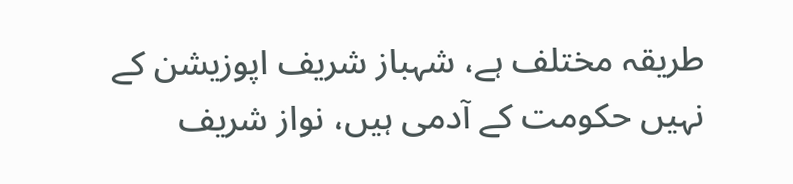طریقہ مختلف ہے، شہباز شریف اپوزیشن کے نہیں حکومت کے آدمی ہیں، نواز شریف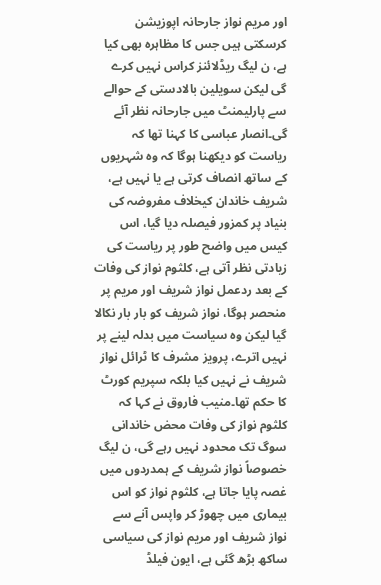اور مریم نواز جارحانہ اپوزیشن کرسکتی ہیں جس کا مظاہرہ بھی کیا ہے، ن لیگ ریڈلائنز کراس نہیں کرے گی لیکن سویلین بالادستی کے حوالے سے پارلیمنٹ میں جارحانہ نظر آئے گی۔انصار عباسی کا کہنا تھا کہ ریاست کو دیکھنا ہوگا کہ وہ شہریوں کے ساتھ انصاف کرتی ہے یا نہیں ہے، شریف خاندان کیخلاف مفروضہ کی بنیاد پر کمزور فیصلہ دیا گیا، اس کیس میں واضح طور پر ریاست کی زیادتی نظر آتی ہے، کلثوم نواز کی وفات کے بعد ردعمل نواز شریف اور مریم پر منحصر ہوگا، نواز شریف کو بار بار نکالا گیا لیکن وہ سیاست میں بدلہ لینے پر نہیں اترے، پرویز مشرف کا ٹرائل نواز شریف نے نہیں کیا بلکہ سپریم کورٹ کا حکم تھا۔منیب فاروق نے کہا کہ کلثوم نواز کی وفات محض خاندانی سوگ تک محدود نہیں رہے گی، ن لیگ خصوصاً نواز شریف کے ہمدردوں میں غصہ پایا جاتا ہے، کلثوم نواز کو اس بیماری میں چھوڑ کر واپس آنے سے نواز شریف اور مریم نواز کی سیاسی ساکھ بڑھ گئی ہے، ایون فیلڈ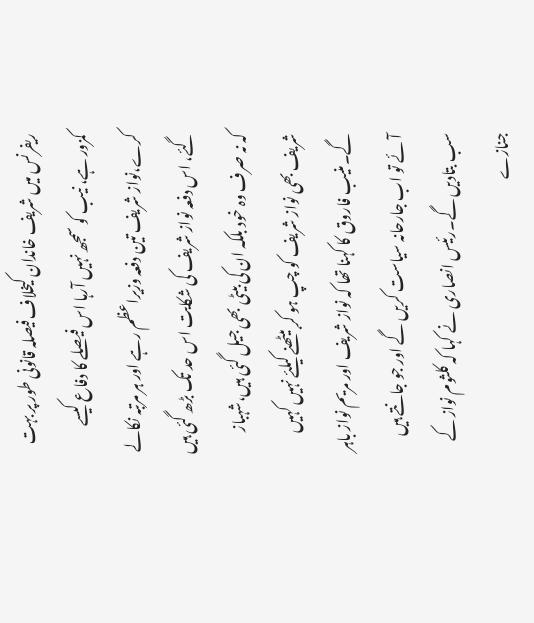ریفرنس میں شریف خاندان کیخلاف فیصلہ قانونی طور پر بہت کمزور ہے، نیب کو سمجھ نہیں آرہا اس فیصلے کا دفاع کیسے کرے،نواز شریف تین دفعہ وزیراعظم رہے اور ہر مرتبہ نکالے گئے، اس دفعہ نواز شریف کی شکایت اس حد تک بڑھ گئی ہیں کہ نہ صرف وہ خود بلکہ ان کی بیٹی بھی جیل گئی ہیں،شہباز شریف بھی نواز شریف کو چپ ہو کر بیٹھنے کیلئے نہیں کہیں گے۔منیب فاروق کا کہنا تھا کہ نواز شریف اور مریم نواز باہر آئے تو اب جارحانہ سیاست کریں گے اور جو جانتے ہیں سب بتادیں گے۔رئیس انصاری نے کہا کہ کلثوم نواز کے جنازے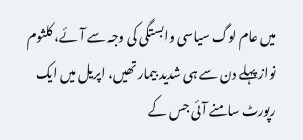میں عام لوگ سیاسی وابستگی کی وجہ سے آئے، کلثوم نواز پہلے دن سے ہی شدید بیمار تھیں، اپریل میں ایک رپورٹ سامنے آئی جس کے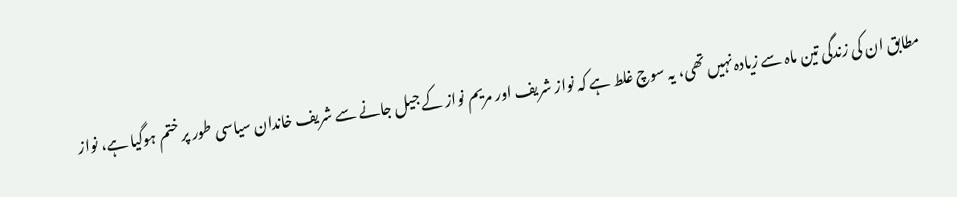مطابق ان کی زندگی تین ماہ سے زیادہ نہیں تھی، یہ سوچ غلط ہے کہ نواز شریف اور مریم نواز کے جیل جانے سے شریف خاندان سیاسی طور پر ختم ہوگیا ہے، نواز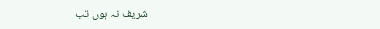شریف نہ ہوں تب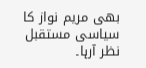بھی مریم نواز کا سیاسی مستقبل نظر آرہا۔